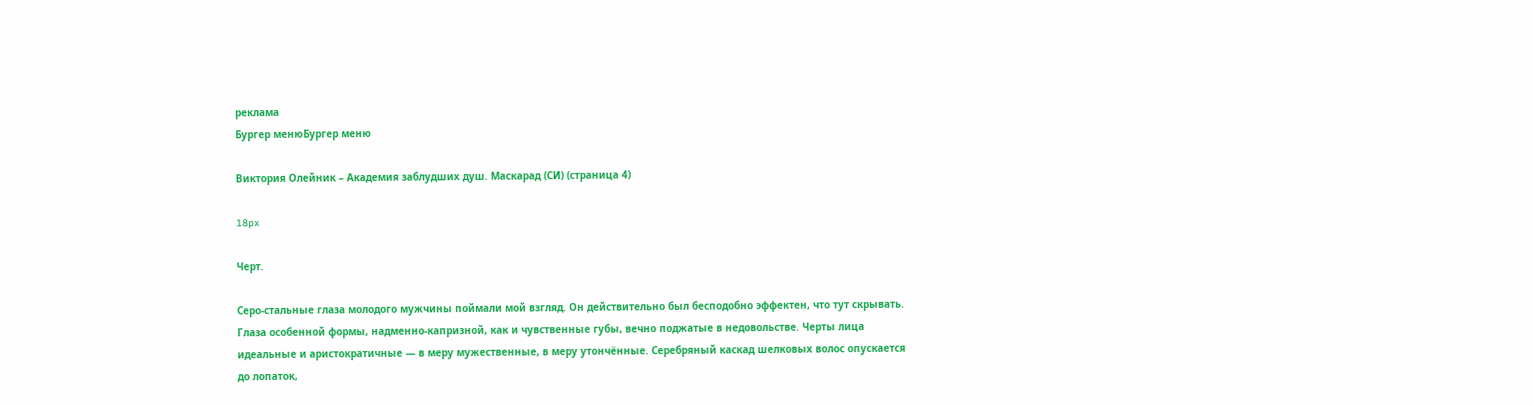реклама
Бургер менюБургер меню

Виктория Олейник – Академия заблудших душ. Маскарад (СИ) (страница 4)

18px

Черт.

Серо-стальные глаза молодого мужчины поймали мой взгляд. Он действительно был бесподобно эффектен, что тут скрывать. Глаза особенной формы, надменно-капризной, как и чувственные губы, вечно поджатые в недовольстве. Черты лица идеальные и аристократичные — в меру мужественные, в меру утончённые. Серебряный каскад шелковых волос опускается до лопаток,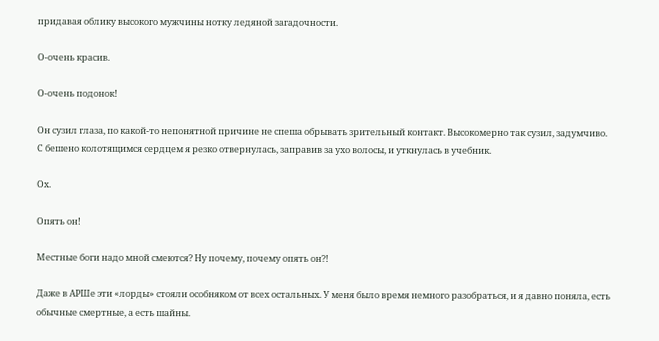придавая облику высокого мужчины нотку ледяной загадочности.

О-очень красив.

О-очень подонок!

Он сузил глаза, по какой-то непонятной причине не спеша обрывать зрительный контакт. Высокомерно так сузил, задумчиво. С бешено колотящимся сердцем я резко отвернулась, заправив за ухо волосы, и уткнулась в учебник.

Ох.

Опять он!

Местные боги надо мной смеются? Ну почему, почему опять он?!

Даже в АРШе эти «лорды» стояли особняком от всех остальных. У меня было время немного разобраться, и я давно поняла, есть обычные смертные, а есть шайны.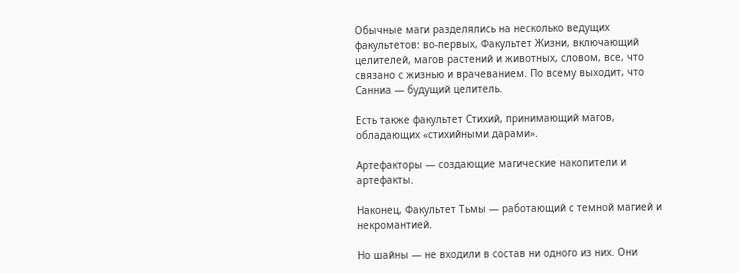Обычные маги разделялись на несколько ведущих факультетов: во-первых, Факультет Жизни, включающий целителей, магов растений и животных, словом, все, что связано с жизнью и врачеванием. По всему выходит, что Санниа — будущий целитель.

Есть также факультет Стихий, принимающий магов, обладающих «стихийными дарами».

Артефакторы — создающие магические накопители и артефакты.

Наконец, Факультет Тьмы — работающий с темной магией и некромантией.

Но шайны — не входили в состав ни одного из них. Они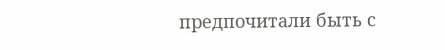предпочитали быть с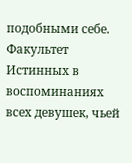подобными себе. Факультет Истинных в воспоминаниях всех девушек, чьей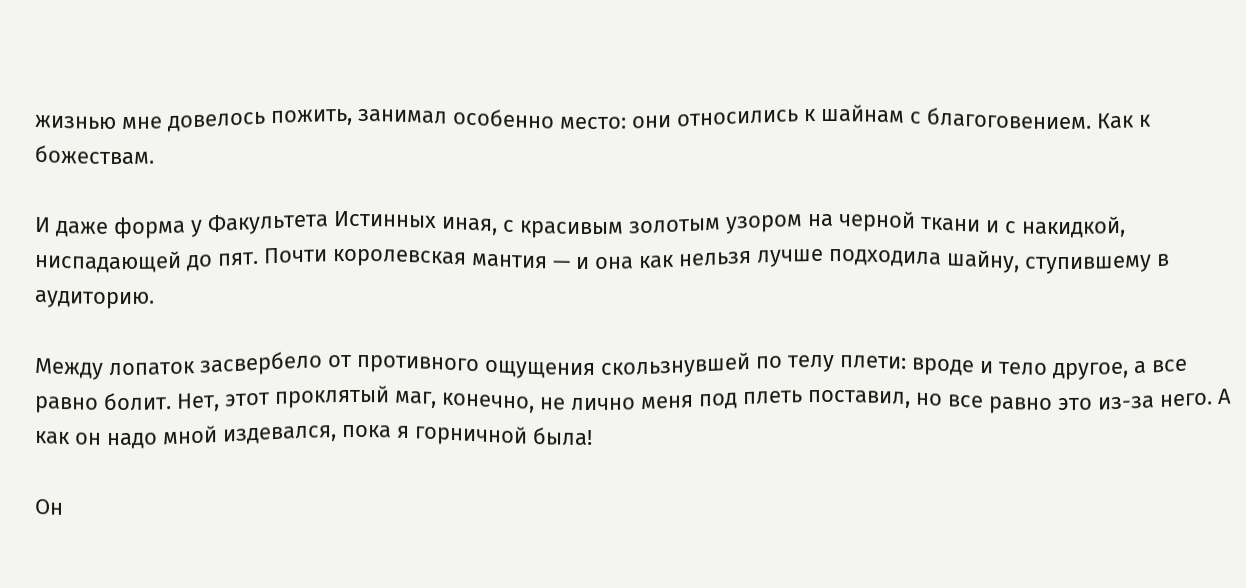жизнью мне довелось пожить, занимал особенно место: они относились к шайнам с благоговением. Как к божествам.

И даже форма у Факультета Истинных иная, с красивым золотым узором на черной ткани и с накидкой, ниспадающей до пят. Почти королевская мантия — и она как нельзя лучше подходила шайну, ступившему в аудиторию.

Между лопаток засвербело от противного ощущения скользнувшей по телу плети: вроде и тело другое, а все равно болит. Нет, этот проклятый маг, конечно, не лично меня под плеть поставил, но все равно это из-за него. А как он надо мной издевался, пока я горничной была!

Он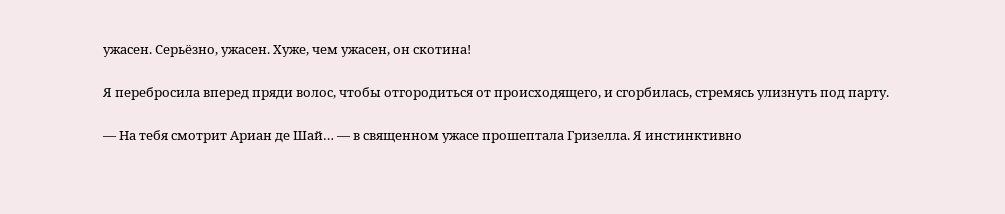ужасен. Серьёзно, ужасен. Хуже, чем ужасен, он скотина!

Я перебросила вперед пряди волос, чтобы отгородиться от происходящего, и сгорбилась, стремясь улизнуть под парту.

— На тебя смотрит Ариан де Шай… — в священном ужасе прошептала Гризелла. Я инстинктивно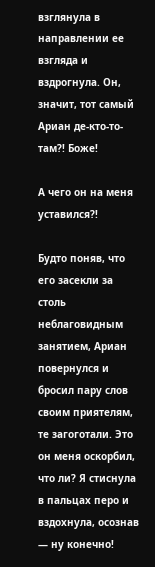взглянула в направлении ее взгляда и вздрогнула. Он, значит, тот самый Ариан де-кто-то-там?! Боже!

А чего он на меня уставился?!

Будто поняв, что его засекли за столь неблаговидным занятием, Ариан повернулся и бросил пару слов своим приятелям, те загоготали. Это он меня оскорбил, что ли? Я стиснула в пальцах перо и вздохнула, осознав — ну конечно!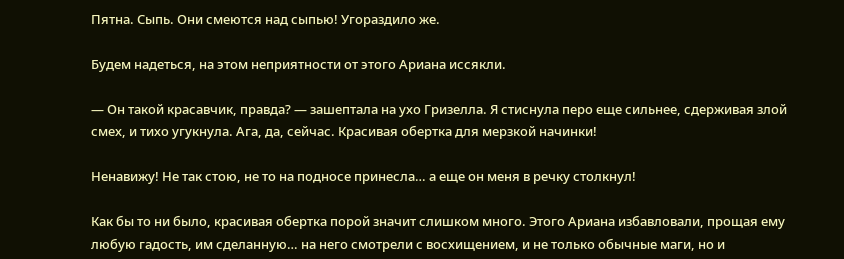Пятна. Сыпь. Они смеются над сыпью! Угораздило же.

Будем надеться, на этом неприятности от этого Ариана иссякли.

— Он такой красавчик, правда? — зашептала на ухо Гризелла. Я стиснула перо еще сильнее, сдерживая злой смех, и тихо угукнула. Ага, да, сейчас. Красивая обертка для мерзкой начинки!

Ненавижу! Не так стою, не то на подносе принесла… а еще он меня в речку столкнул!

Как бы то ни было, красивая обертка порой значит слишком много. Этого Ариана избавловали, прощая ему любую гадость, им сделанную… на него смотрели с восхищением, и не только обычные маги, но и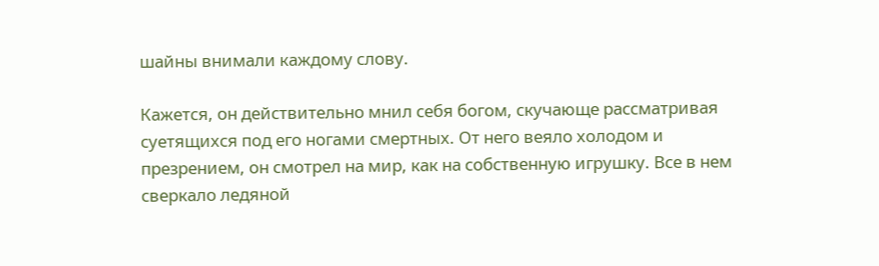шайны внимали каждому слову.

Кажется, он действительно мнил себя богом, скучающе рассматривая суетящихся под его ногами смертных. От него веяло холодом и презрением, он смотрел на мир, как на собственную игрушку. Все в нем сверкало ледяной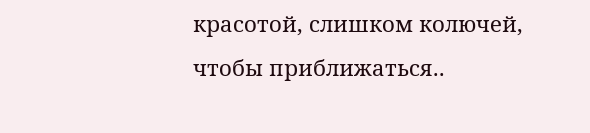красотой, слишком колючей, чтобы приближаться..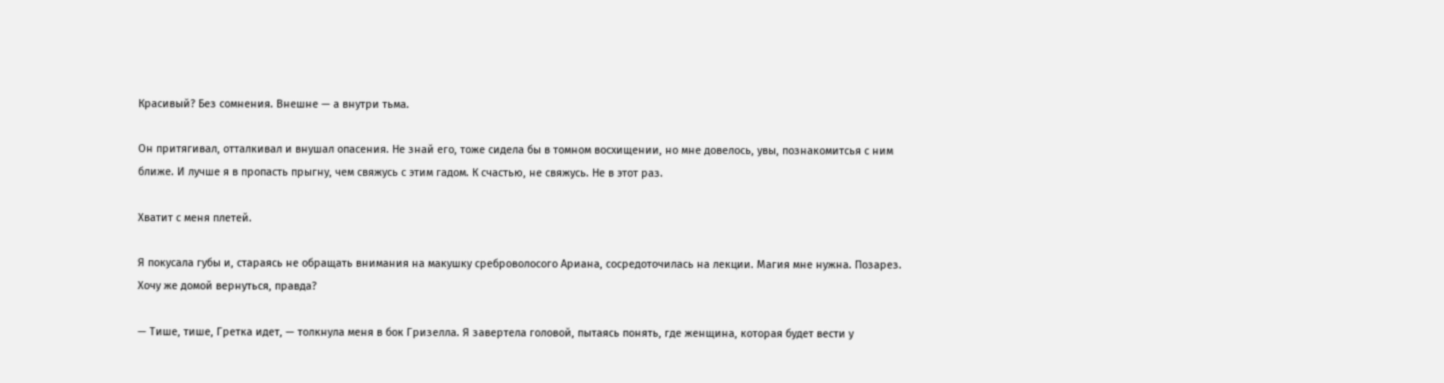Красивый? Без сомнения. Внешне — а внутри тьма.

Он притягивал, отталкивал и внушал опасения. Не знай его, тоже сидела бы в томном восхищении, но мне довелось, увы, познакомитсья с ним ближе. И лучше я в пропасть прыгну, чем свяжусь с этим гадом. К счастью, не свяжусь. Не в этот раз.

Хватит с меня плетей.

Я покусала губы и, стараясь не обращать внимания на макушку среброволосого Ариана, сосредоточилась на лекции. Магия мне нужна. Позарез. Хочу же домой вернуться, правда?

— Тише, тише, Гретка идет, — толкнула меня в бок Гризелла. Я завертела головой, пытаясь понять, где женщина, которая будет вести у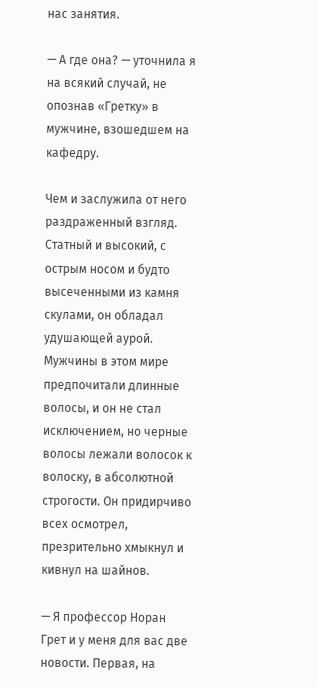нас занятия.

— А где она? — уточнила я на всякий случай, не опознав «Гретку» в мужчине, взошедшем на кафедру.

Чем и заслужила от него раздраженный взгляд. Статный и высокий, с острым носом и будто высеченными из камня скулами, он обладал удушающей аурой. Мужчины в этом мире предпочитали длинные волосы, и он не стал исключением, но черные волосы лежали волосок к волоску, в абсолютной строгости. Он придирчиво всех осмотрел, презрительно хмыкнул и кивнул на шайнов.

— Я профессор Норан Грет и у меня для вас две новости. Первая, на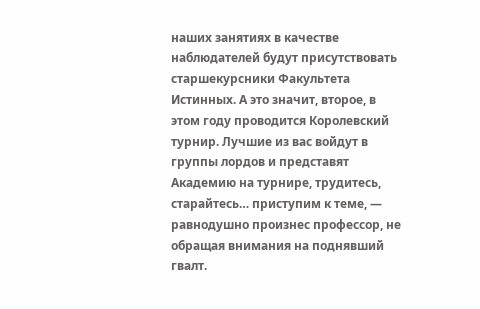наших занятиях в качестве наблюдателей будут присутствовать старшекурсники Факультета Истинных. А это значит, второе, в этом году проводится Королевский турнир. Лучшие из вас войдут в группы лордов и представят Академию на турнире, трудитесь, старайтесь… приступим к теме, — равнодушно произнес профессор, не обращая внимания на поднявший гвалт.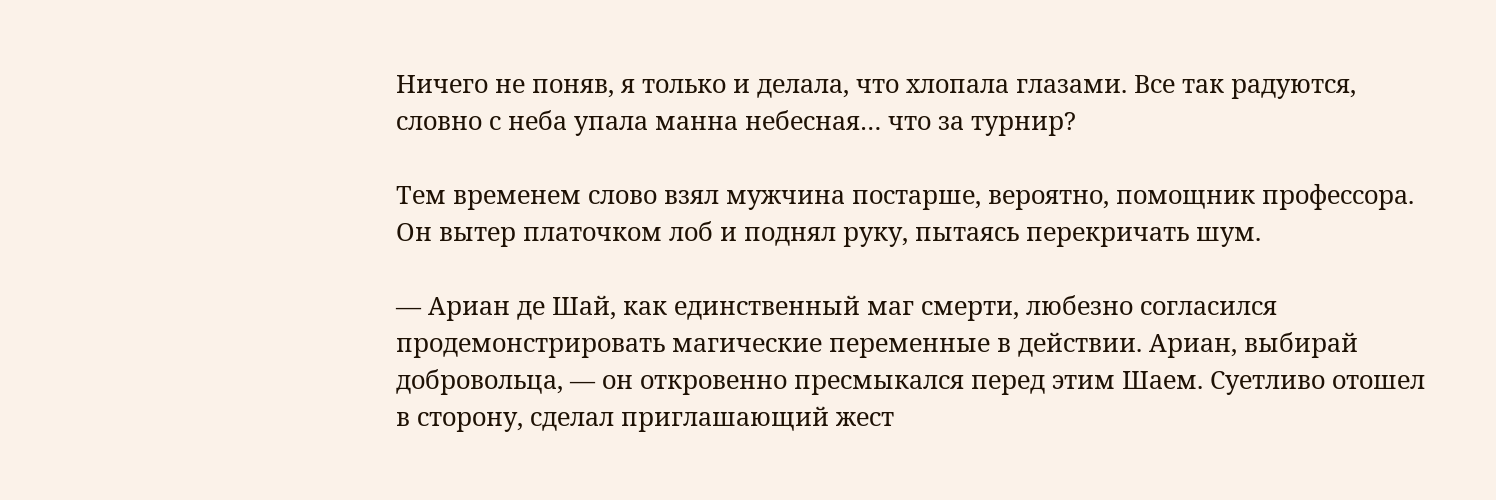Ничего не поняв, я только и делала, что хлопала глазами. Все так радуются, словно с неба упала манна небесная… что за турнир?

Тем временем слово взял мужчина постарше, вероятно, помощник профессора. Он вытер платочком лоб и поднял руку, пытаясь перекричать шум.

— Ариан де Шай, как единственный маг смерти, любезно согласился продемонстрировать магические переменные в действии. Ариан, выбирай добровольца, — он откровенно пресмыкался перед этим Шаем. Суетливо отошел в сторону, сделал приглашающий жест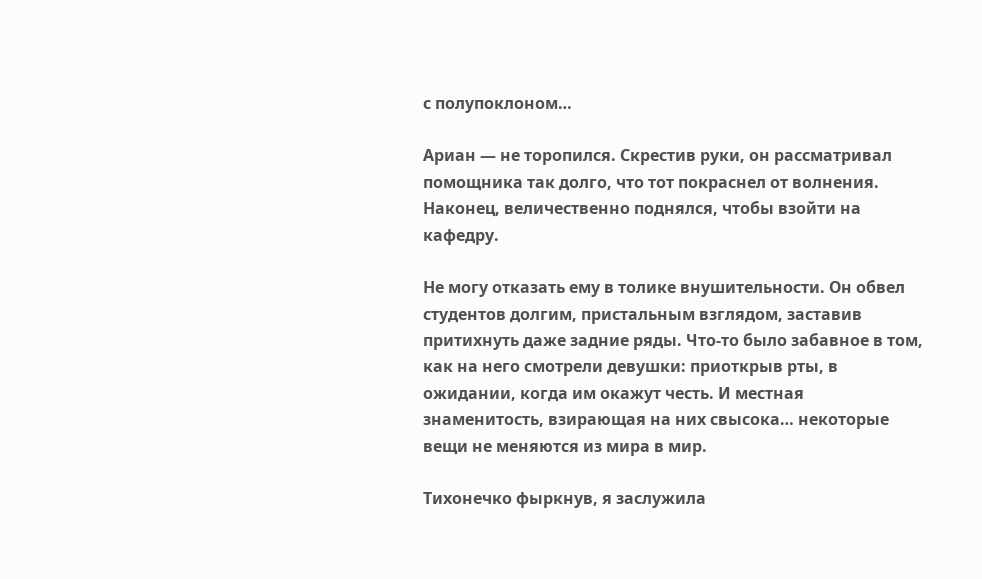с полупоклоном…

Ариан — не торопился. Скрестив руки, он рассматривал помощника так долго, что тот покраснел от волнения. Наконец, величественно поднялся, чтобы взойти на кафедру.

Не могу отказать ему в толике внушительности. Он обвел студентов долгим, пристальным взглядом, заставив притихнуть даже задние ряды. Что-то было забавное в том, как на него смотрели девушки: приоткрыв рты, в ожидании, когда им окажут честь. И местная знаменитость, взирающая на них свысока… некоторые вещи не меняются из мира в мир.

Тихонечко фыркнув, я заслужила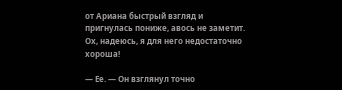от Ариана быстрый взгляд и пригнулась пониже, авось не заметит. Ох, надеюсь, я для него недостаточно хороша!

— Ее. — Он взглянул точно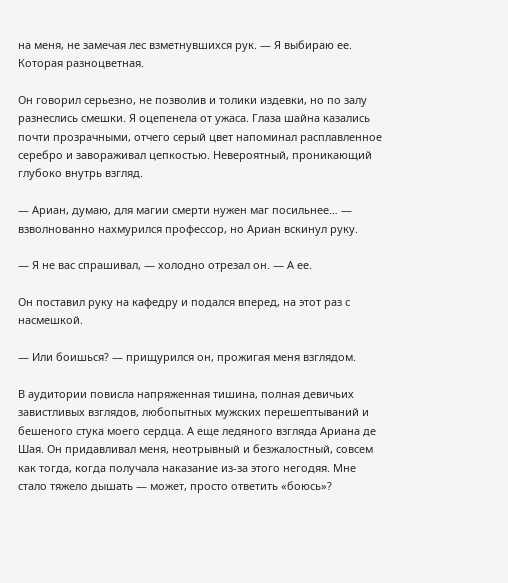на меня, не замечая лес взметнувшихся рук. — Я выбираю ее. Которая разноцветная.

Он говорил серьезно, не позволив и толики издевки, но по залу разнеслись смешки. Я оцепенела от ужаса. Глаза шайна казались почти прозрачными, отчего серый цвет напоминал расплавленное серебро и завораживал цепкостью. Невероятный, проникающий глубоко внутрь взгляд.

— Ариан, думаю, для магии смерти нужен маг посильнее… — взволнованно нахмурился профессор, но Ариан вскинул руку.

— Я не вас спрашивал, — холодно отрезал он. — А ее.

Он поставил руку на кафедру и подался вперед, на этот раз с насмешкой.

— Или боишься? — прищурился он, прожигая меня взглядом.

В аудитории повисла напряженная тишина, полная девичьих завистливых взглядов, любопытных мужских перешептываний и бешеного стука моего сердца. А еще ледяного взгляда Ариана де Шая. Он придавливал меня, неотрывный и безжалостный, совсем как тогда, когда получала наказание из-за этого негодяя. Мне стало тяжело дышать — может, просто ответить «боюсь»?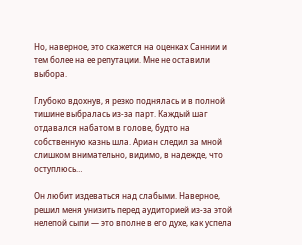Но, наверное, это скажется на оценках Саннии и тем более на ее репутации. Мне не оставили выбора.

Глубоко вдохнув, я резко поднялась и в полной тишине выбралась из-за парт. Каждый шаг отдавался набатом в голове, будто на собственную казнь шла. Ариан следил за мной слишком внимательно, видимо, в надежде, что оступлюсь…

Он любит издеваться над слабыми. Наверное, решил меня унизить перед аудиторией из-за этой нелепой сыпи — это вполне в его духе, как успела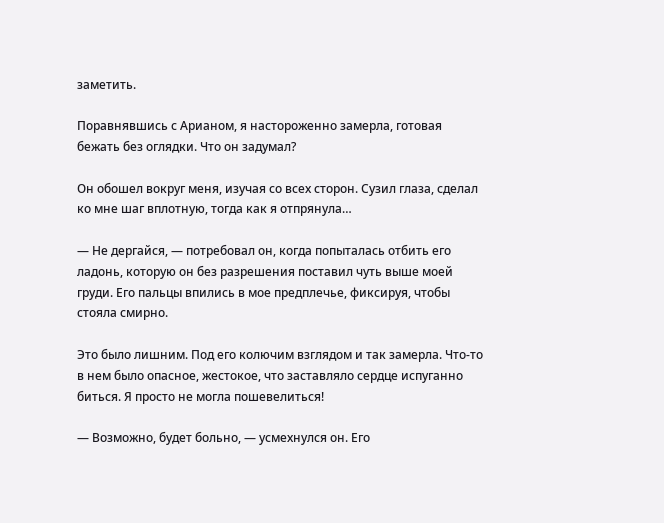заметить.

Поравнявшись с Арианом, я настороженно замерла, готовая бежать без оглядки. Что он задумал?

Он обошел вокруг меня, изучая со всех сторон. Сузил глаза, сделал ко мне шаг вплотную, тогда как я отпрянула…

— Не дергайся, — потребовал он, когда попыталась отбить его ладонь, которую он без разрешения поставил чуть выше моей груди. Его пальцы впились в мое предплечье, фиксируя, чтобы стояла смирно.

Это было лишним. Под его колючим взглядом и так замерла. Что-то в нем было опасное, жестокое, что заставляло сердце испуганно биться. Я просто не могла пошевелиться!

— Возможно, будет больно, — усмехнулся он. Его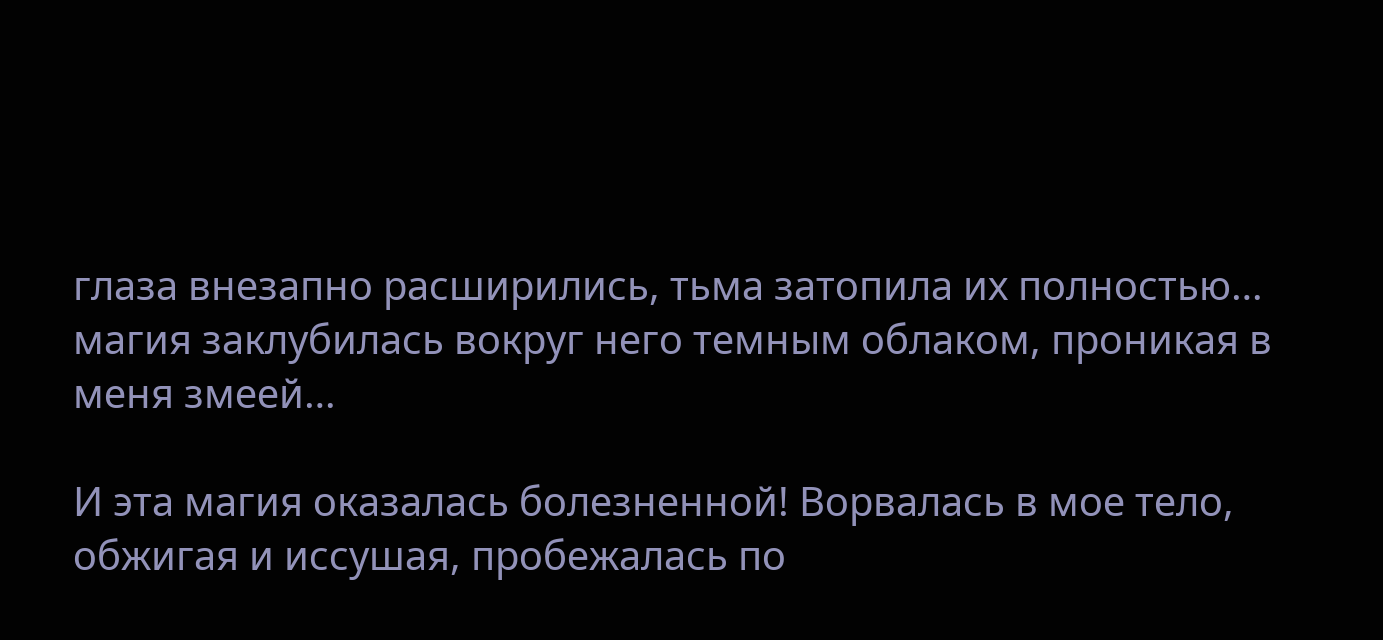глаза внезапно расширились, тьма затопила их полностью… магия заклубилась вокруг него темным облаком, проникая в меня змеей…

И эта магия оказалась болезненной! Ворвалась в мое тело, обжигая и иссушая, пробежалась по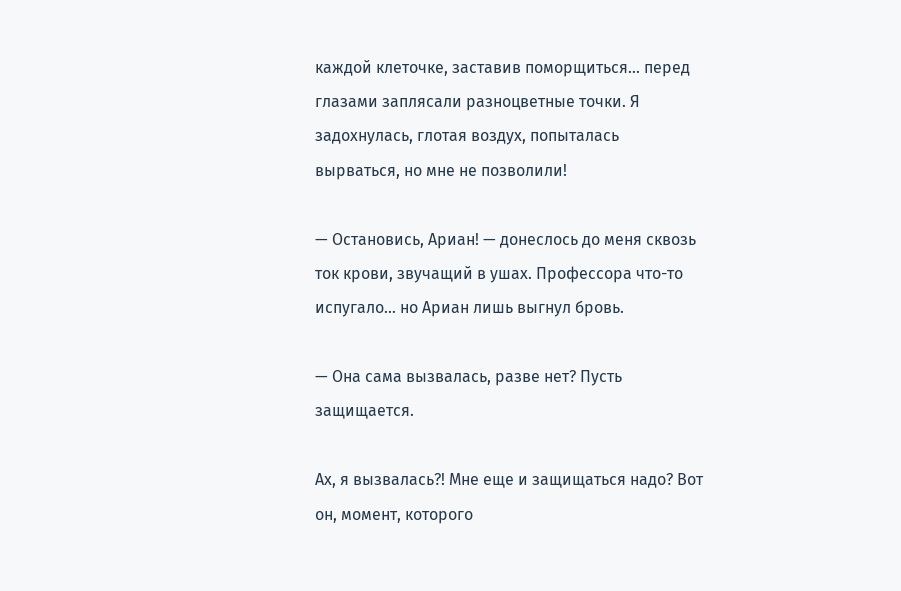каждой клеточке, заставив поморщиться… перед глазами заплясали разноцветные точки. Я задохнулась, глотая воздух, попыталась вырваться, но мне не позволили!

— Остановись, Ариан! — донеслось до меня сквозь ток крови, звучащий в ушах. Профессора что-то испугало… но Ариан лишь выгнул бровь.

— Она сама вызвалась, разве нет? Пусть защищается.

Ах, я вызвалась?! Мне еще и защищаться надо? Вот он, момент, которого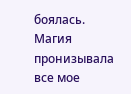боялась. Магия пронизывала все мое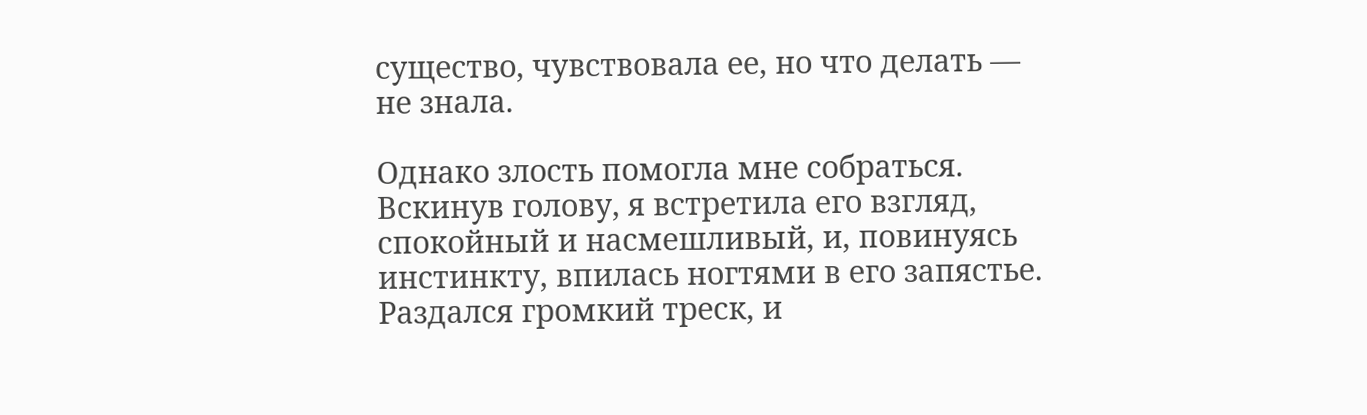существо, чувствовала ее, но что делать — не знала.

Однако злость помогла мне собраться. Вскинув голову, я встретила его взгляд, спокойный и насмешливый, и, повинуясь инстинкту, впилась ногтями в его запястье. Раздался громкий треск, и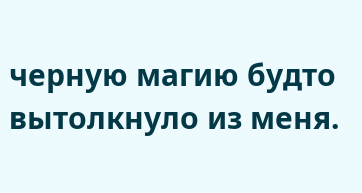черную магию будто вытолкнуло из меня.